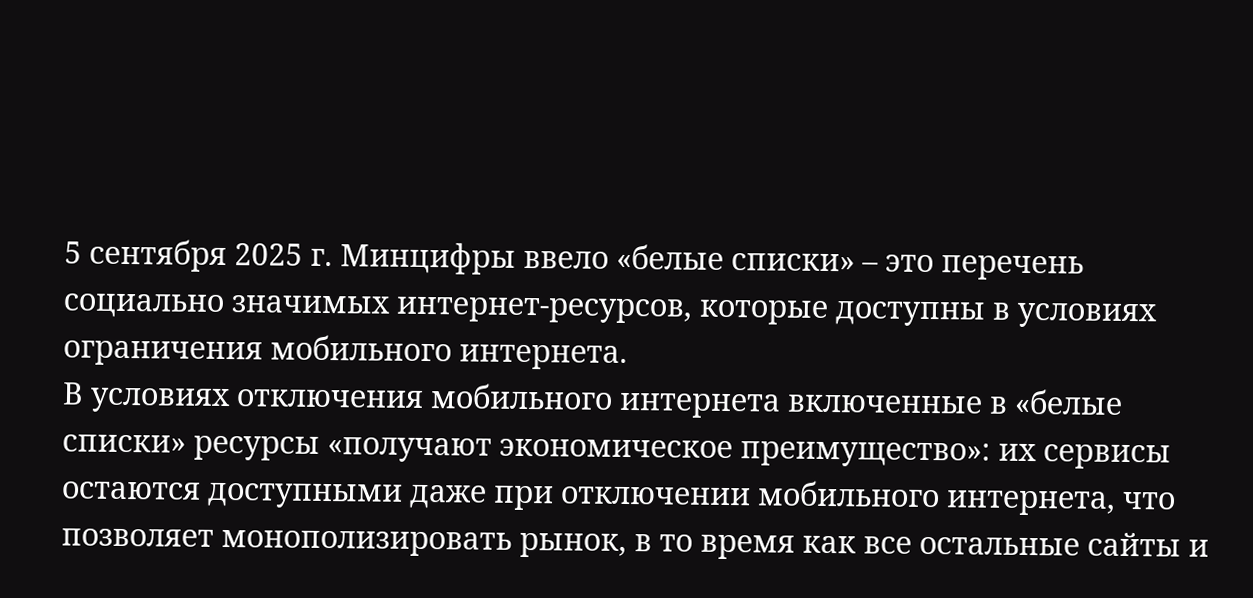5 сентября 2025 г. Минцифры ввело «белые списки» – это перечень социально значимых интернет-ресурсов, которые доступны в условиях ограничения мобильного интернета.
В условиях отключения мобильного интернета включенные в «белые списки» ресурсы «получают экономическое преимущество»: их сервисы остаются доступными даже при отключении мобильного интернета, что позволяет монополизировать рынок, в то время как все остальные сайты и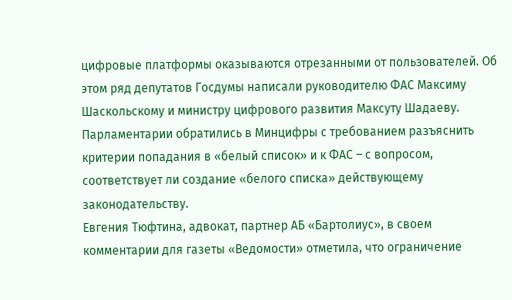цифровые платформы оказываются отрезанными от пользователей. Об этом ряд депутатов Госдумы написали руководителю ФАС Максиму Шаскольскому и министру цифрового развития Максуту Шадаеву.
Парламентарии обратились в Минцифры с требованием разъяснить критерии попадания в «белый список» и к ФАС – с вопросом, соответствует ли создание «белого списка» действующему законодательству.
Евгения Тюфтина, адвокат, партнер АБ «Бартолиус», в своем комментарии для газеты «Ведомости» отметила, что ограничение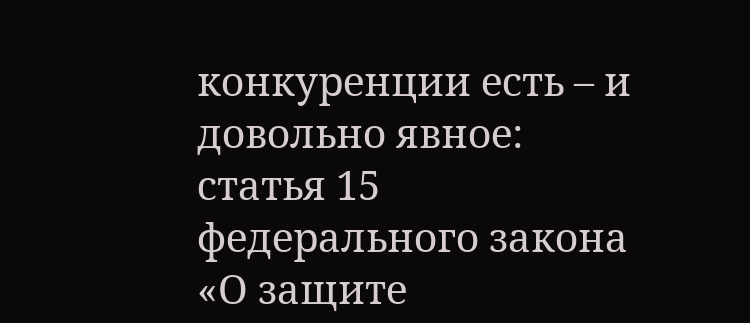конкуренции есть – и довольно явное: статья 15 федерального закона «О защите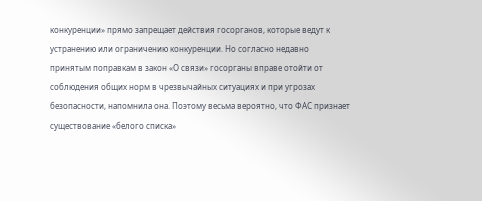конкуренции» прямо запрещает действия госорганов, которые ведут к устранению или ограничению конкуренции. Но согласно недавно принятым поправкам в закон «О связи» госорганы вправе отойти от соблюдения общих норм в чрезвычайных ситуациях и при угрозах безопасности, напомнила она. Поэтому весьма вероятно, что ФАС признает существование «белого списка»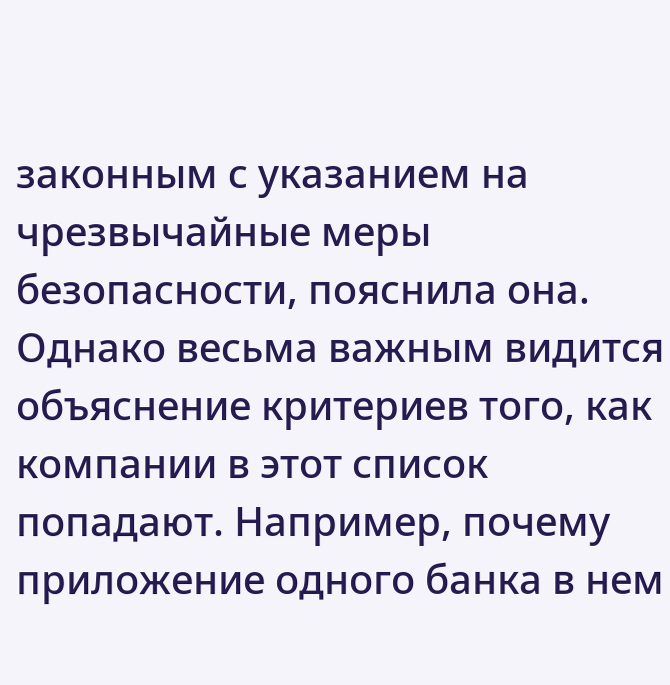законным с указанием на чрезвычайные меры безопасности, пояснила она.
Однако весьма важным видится объяснение критериев того, как компании в этот список попадают. Например, почему приложение одного банка в нем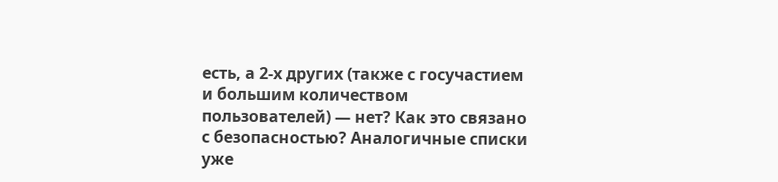есть, а 2-х других (также с госучастием и большим количеством пользователей) — нет? Как это связано с безопасностью? Аналогичные списки уже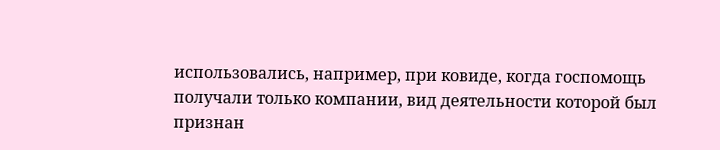использовались, например, при ковиде, когда госпомощь получали только компании, вид деятельности которой был признан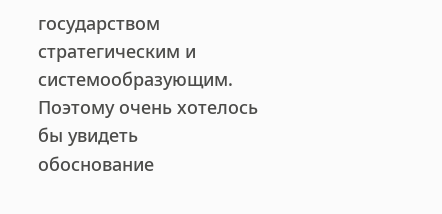государством стратегическим и системообразующим. Поэтому очень хотелось бы увидеть обоснование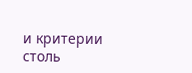и критерии столь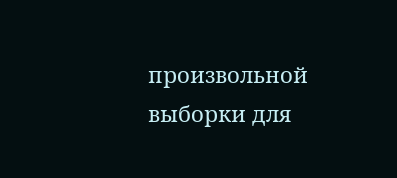произвольной выборки для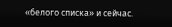«белого списка» и сейчас.